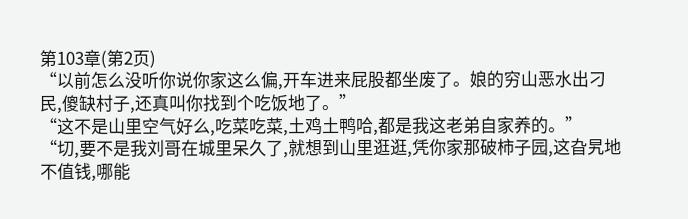第103章(第2页)
“以前怎么没听你说你家这么偏,开车进来屁股都坐废了。娘的穷山恶水出刁民,傻缺村子,还真叫你找到个吃饭地了。”
“这不是山里空气好么,吃菜吃菜,土鸡土鸭哈,都是我这老弟自家养的。”
“切,要不是我刘哥在城里呆久了,就想到山里逛逛,凭你家那破柿子园,这旮旯地不值钱,哪能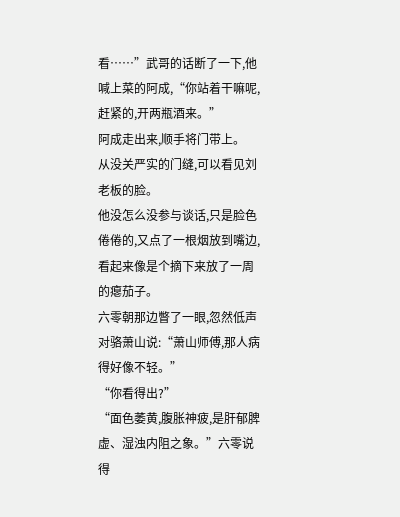看……”武哥的话断了一下,他喊上菜的阿成,“你站着干嘛呢,赶紧的,开两瓶酒来。”
阿成走出来,顺手将门带上。
从没关严实的门缝,可以看见刘老板的脸。
他没怎么没参与谈话,只是脸色倦倦的,又点了一根烟放到嘴边,看起来像是个摘下来放了一周的瘪茄子。
六零朝那边瞥了一眼,忽然低声对骆萧山说:“萧山师傅,那人病得好像不轻。”
“你看得出?”
“面色萎黄,腹胀神疲,是肝郁脾虚、湿浊内阻之象。”六零说得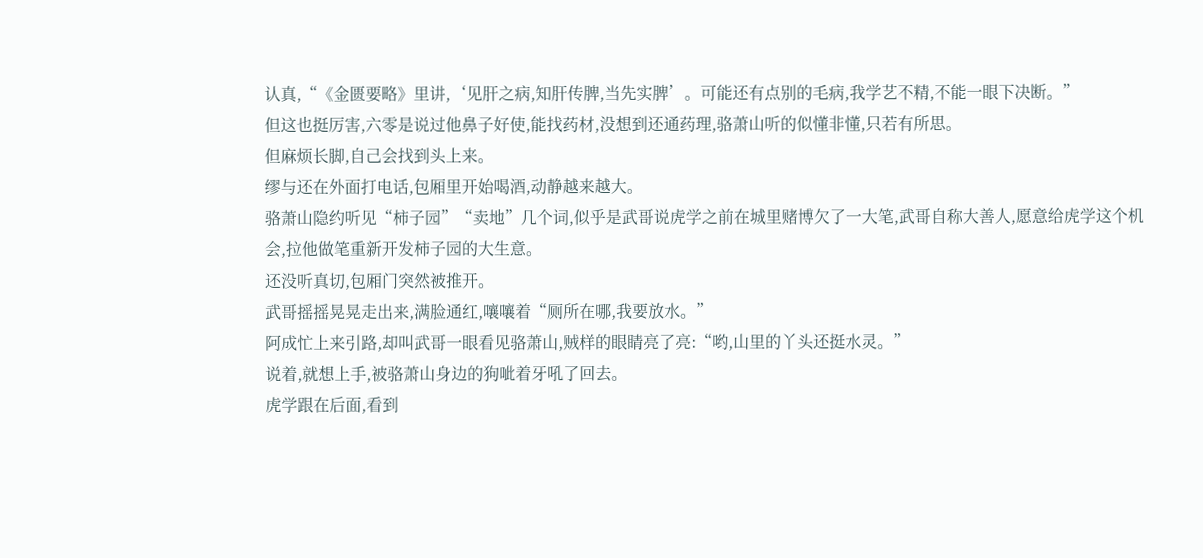认真,“《金匮要略》里讲,‘见肝之病,知肝传脾,当先实脾’。可能还有点别的毛病,我学艺不精,不能一眼下决断。”
但这也挺厉害,六零是说过他鼻子好使,能找药材,没想到还通药理,骆萧山听的似懂非懂,只若有所思。
但麻烦长脚,自己会找到头上来。
缪与还在外面打电话,包厢里开始喝酒,动静越来越大。
骆萧山隐约听见“柿子园”“卖地”几个词,似乎是武哥说虎学之前在城里赌博欠了一大笔,武哥自称大善人,愿意给虎学这个机会,拉他做笔重新开发柿子园的大生意。
还没听真切,包厢门突然被推开。
武哥摇摇晃晃走出来,满脸通红,嚷嚷着“厕所在哪,我要放水。”
阿成忙上来引路,却叫武哥一眼看见骆萧山,贼样的眼睛亮了亮:“哟,山里的丫头还挺水灵。”
说着,就想上手,被骆萧山身边的狗呲着牙吼了回去。
虎学跟在后面,看到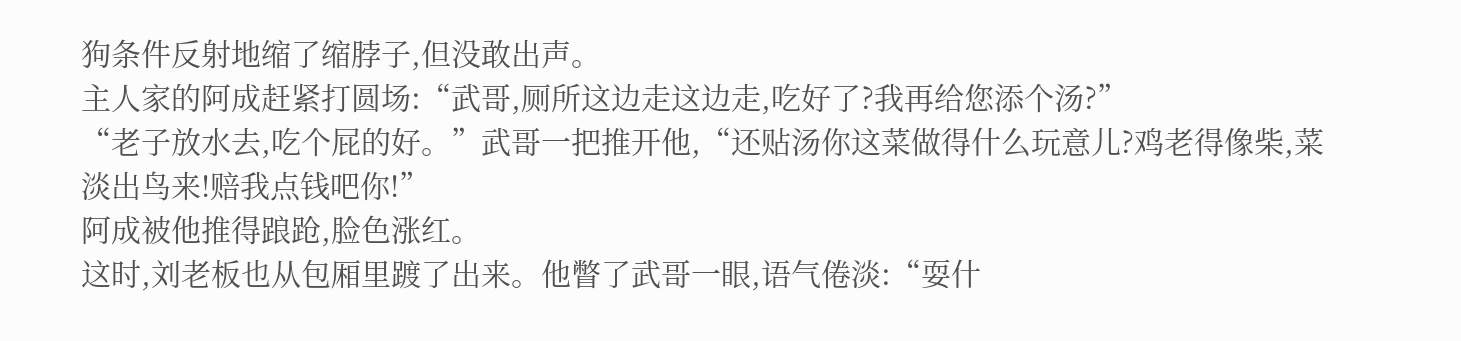狗条件反射地缩了缩脖子,但没敢出声。
主人家的阿成赶紧打圆场:“武哥,厕所这边走这边走,吃好了?我再给您添个汤?”
“老子放水去,吃个屁的好。”武哥一把推开他,“还贴汤你这菜做得什么玩意儿?鸡老得像柴,菜淡出鸟来!赔我点钱吧你!”
阿成被他推得踉跄,脸色涨红。
这时,刘老板也从包厢里踱了出来。他瞥了武哥一眼,语气倦淡:“耍什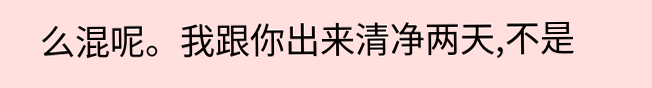么混呢。我跟你出来清净两天,不是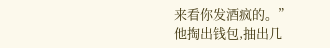来看你发酒疯的。”
他掏出钱包,抽出几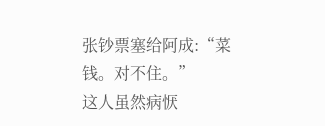张钞票塞给阿成:“菜钱。对不住。”
这人虽然病恹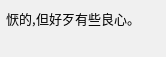恹的,但好歹有些良心。